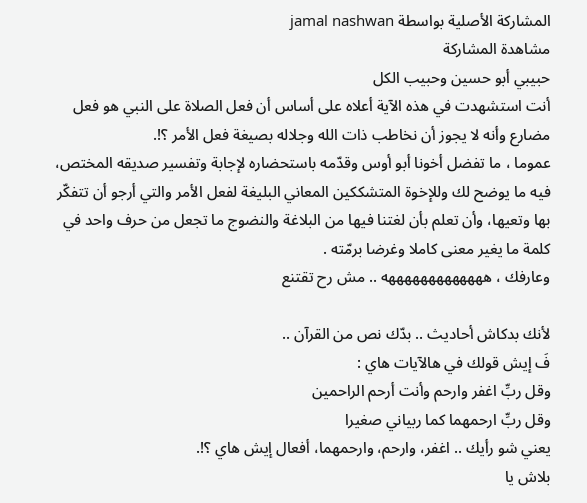المشاركة الأصلية بواسطة jamal nashwan
مشاهدة المشاركة
حبيبي أبو حسين وحبيب الكل
أنت استشهدت في هذه الآية أعلاه على أساس أن فعل الصلاة على النبي هو فعل مضارع وأنه لا يجوز أن نخاطب ذات الله وجلاله بصيغة فعل الأمر ؟!.
عموما ، ما تفضل أخونا أبو أوس وقدّمه باستحضاره لإجابة وتفسير صديقه المختص، فيه ما يوضح لك وللإخوة المتشككين المعاني البليغة لفعل الأمر والتي أرجو أن تتفكّر بها وتعيها، وأن تعلم بأن لغتنا فيها من البلاغة والنضوج ما تجعل من حرف واحد في كلمة ما يغير معنى كاملا وغرضا برمّته .
وعارفك ، هههههههههههههه .. مش رح تقتنع

لأنك بدكاش أحاديث .. بدّك نص من القرآن ..
فَ إيش قولك في هالآيات هاي :
وقل ربِّ اغفر وارحم وأنت أرحم الراحمين
وقل ربِّ ارحمهما كما ربياني صغيرا
يعني شو رأيك .. اغفر، وارحم، وارحمهما، أفعال إيش هاي ؟!.
بلاش يا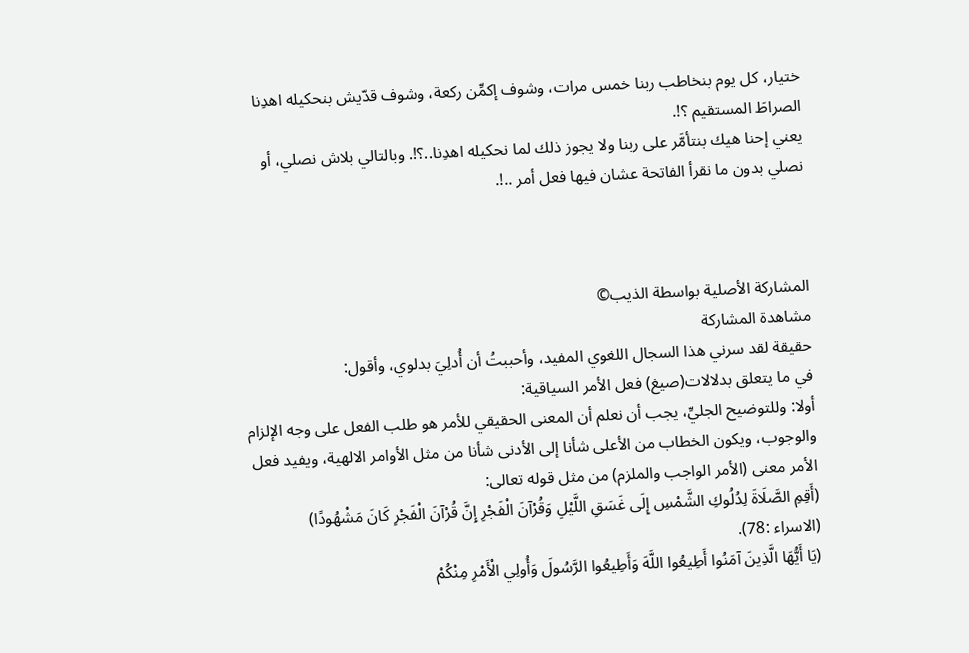ختيار، كل يوم بنخاطب ربنا خمس مرات، وشوف إكمِّن ركعة، وشوف قدّيش بنحكيله اهدِنا الصراطَ المستقيم ؟!.
يعني إحنا هيك بنتأمَّر على ربنا ولا يجوز ذلك لما نحكيله اهدِنا..؟!. وبالتالي بلاش نصلي، أو نصلي بدون ما نقرأ الفاتحة عشان فيها فعل أمر ..!.



المشاركة الأصلية بواسطة الذيب©
مشاهدة المشاركة
حقيقة لقد سرني هذا السجال اللغوي المفيد، وأحببتُ أن أُدلِيَ بدلوي، وأقول:
في ما يتعلق بدلالات(صيغ) فعل الأمر السياقية:
أولا: وللتوضيح الجليِّ، يجب أن نعلم أن المعنى الحقيقي للأمر هو طلب الفعل على وجه الإلزام والوجوب، ويكون الخطاب من الأعلى شأنا إلى الأدنى شأنا من مثل الأوامر الالهية، ويفيد فعل الأمر معنى (الأمر الواجب والملزم) من مثل قوله تعالى:
(أَقِمِ الصَّلَاةَ لِدُلُوكِ الشَّمْسِ إِلَى غَسَقِ اللَّيْلِ وَقُرْآنَ الْفَجْرِ إِنَّ قُرْآنَ الْفَجْرِ كَانَ مَشْهُودًا)
(الاسراء :78).
(يَا أَيُّهَا الَّذِينَ آمَنُوا أَطِيعُوا اللَّهَ وَأَطِيعُوا الرَّسُولَ وَأُولِي الْأَمْرِ مِنْكُمْ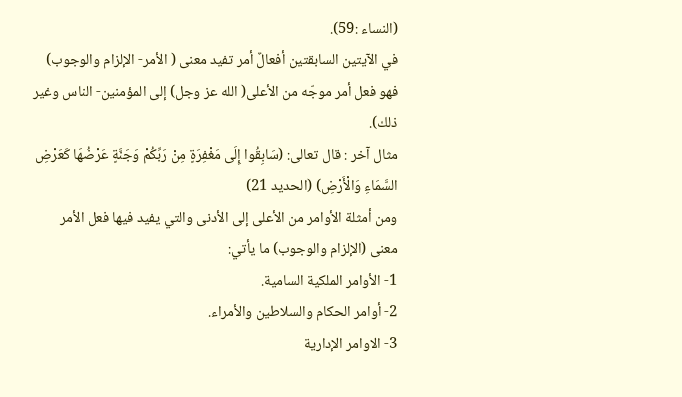(النساء :59).
في الآيتين السابقتين أفعالٌ أمر تفيد معنى ( الأمر- الإلزام والوجوب) فهو فعل أمر موجّه من الأعلى( الله عز وجل) إلى المؤمنين- الناس وغير ذلك).
مثال آخر : قال تعالى: (سَابِقُوا إِلَى مَغْفِرَةٍ مِنْ رَبِّكُمْ وَجَنَّةٍ عَرْضُهَا كَعَرْضِ السَّمَاءِ وَالْأَرْضِ) (الحديد 21)
ومن أمثلة الأوامر من الأعلى إلى الأدنى والتي يفيد فيها فعل الأمر معنى (الإلزام والوجوب) ما يأتي:
1- الأوامر الملكية السامية.
2- أوامر الحكام والسلاطين والأمراء.
3- الاوامر الإدارية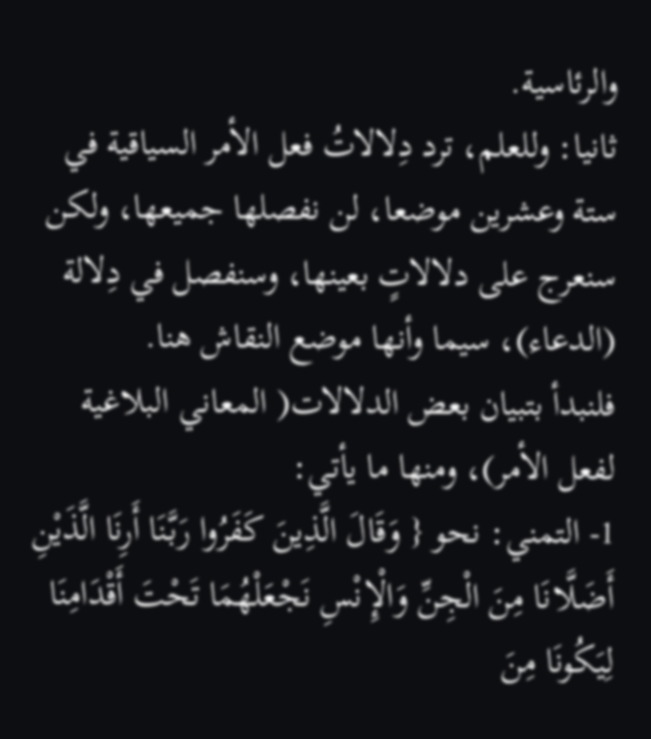والرئاسية.
ثانيا: وللعلم، ترد دِلالاتُ فعل الأمر السياقية في ستة وعشرين موضعا، لن نفصلها جميعها، ولكن سنعرج على دلالاتٍ بعينها، وسنفصل في دِلالة (الدعاء)، سيما وأنها موضع النقاش هنا.
فلنبدأ بتبيان بعض الدلالات( المعاني البلاغية لفعل الأمر)، ومنها ما يأتي:
1- التمني: نحو { وَقَالَ الَّذِينَ كَفَرُوا رَبَّنَا أَرِنَا الَّذَيْنِ أَضَلَّانَا مِنَ الْجِنِّ وَالْإِنْسِ نَجْعَلْهُمَا تَحْتَ أَقْدَامِنَا لِيَكُونَا مِنَ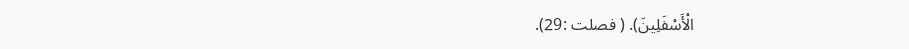الْأَسْفَلِينَ). ( فصلت :29).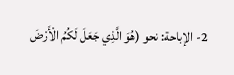2- الإباحة: نحو (هُوَ الَّذِي جَعَلَ لَكُمُ الْأَرْضَ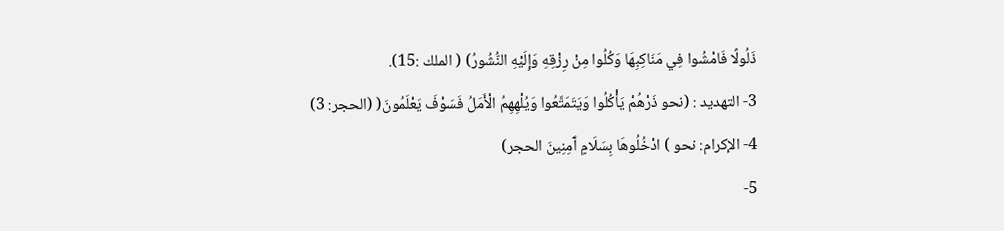ذَلُولًا فَامْشُوا فِي مَنَاكِبِهَا وَكُلُوا مِنْ رِزْقِهِ وَإِلَيْهِ النُّشُورُ) ( الملك :15).
3- التهديد : (نحو ذَرْهُمْ يَأْكُلُوا وَيَتَمَتَّعُوا وَيُلْهِهِمُ الْأَمَلُ فَسَوْفَ يَعْلَمُونَ( (الحجر: 3)
4- الإكرام: نحو ) ادْخُلُوهَا بِسَلَامٍ آَمِنِينَ الحجر)
5-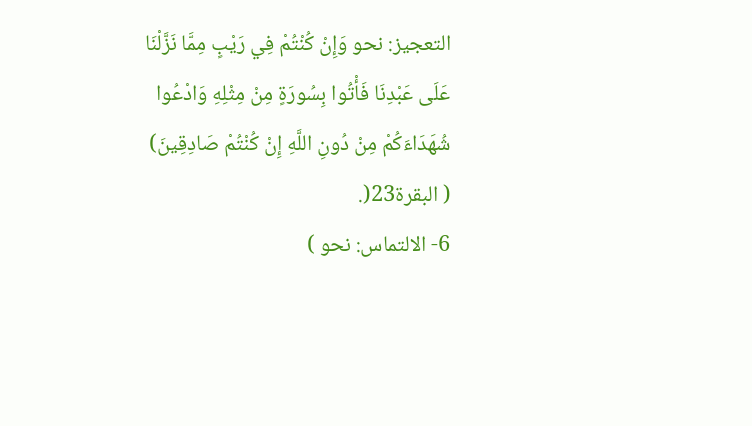التعجيز: نحو وَإِنْ كُنْتُمْ فِي رَيْبٍ مِمَّا نَزَّلْنَا عَلَى عَبْدِنَا فَأْتُوا بِسُورَةٍ مِنْ مِثْلِهِ وَادْعُوا شُهَدَاءَكُمْ مِنْ دُونِ اللَّهِ إِنْ كُنْتُمْ صَادِقِينَ) ( البقرة23(.
6- الالتماس: نحو )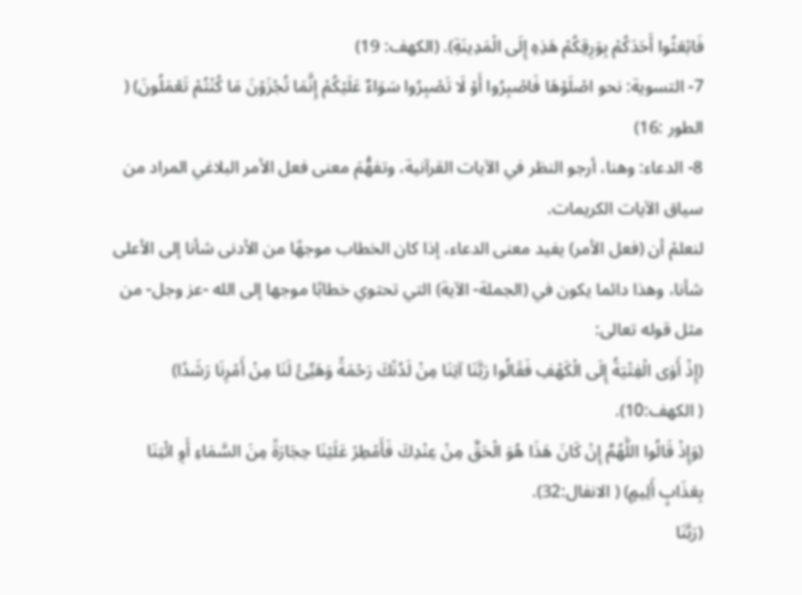فَابْعَثُوا أَحَدَكُمْ بِوَرِقِكُمْ هَذِهِ إِلَى الْمَدِينَةِ). (الكهف: 19)
7- التسوية: نحو اصْلَوْهَا فَاصْبِرُوا أَوْ لَا تَصْبِرُوا سَوَاءٌ عَلَيْكُمْ إِنَّمَا تُجْزَوْنَ مَا كُنْتُمْ تَعْمَلُونَ) ( الطور :16)
8- الدعاء: وهنا، أرجو النظر في الآيات القرآنية، وتفهُّمَ معنى فعل الأمر البلاغي المراد من سياق الآيات الكريمات.
لنعلمْ أن (فعل الأمر) يفيد معنى الدعاء، إذا كان الخطاب موجهًا من الأدنى شأنا إلى الأعلى شأنا، وهذا دائما يكون في (الجملة- الآية) التي تحتوي خطابًا موجها إلى الله -عز وجل- من مثل قوله تعالى:
(إِذْ أَوَى الْفِتْيَةُ إِلَى الْكَهْفِ فَقَالُوا رَبَّنَا آتِنَا مِنْ لَدُنْكَ رَحْمَةً وَهَيِّئْ لَنَا مِنْ أَمْرِنَا رَشَدًا)
( الكهف:10).
(وَإِذْ قَالُوا اللَّهُمَّ إِنْ كَانَ هَذَا هُوَ الْحَقَّ مِنْ عِنْدِكَ فَأَمْطِرْ عَلَيْنَا حِجَارَةً مِنَ السَّمَاءِ أَوِ ائْتِنَا بِعَذَابٍ أَلِيمٍ) ( الانفال:32).
(رَبَّنَا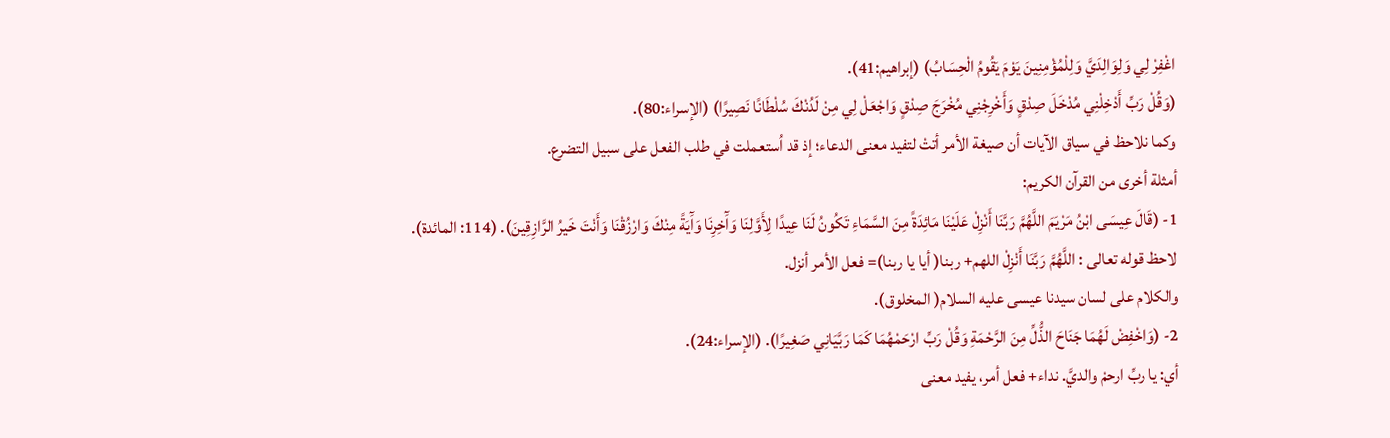اغْفِرْ لِي وَلِوَالِدَيَّ وَلِلْمُؤْمِنِينَ يَوْمَ يَقُومُ الْحِسَابُ) (إبراهيم:41).
(وَقُلْ رَبِّ أَدْخِلْنِي مُدْخَلَ صِدْقٍ وَأَخْرِجْنِي مُخْرَجَ صِدْقٍ وَاجْعَلْ لِي مِنْ لَدُنْكَ سُلْطَانًا نَصِيرًا) (الإسراء:80).
وكما نلاحظ في سياق الآيات أن صيغة الأمر أتتْ لتفيد معنى الدعاء؛ إذ قد اُستعملت في طلب الفعل على سبيل التضرع.
أمثلة أخرى من القرآن الكريم:
1- (قَالَ عِيسَى ابْنُ مَرْيَمَ اللَّهُمَّ رَبَّنَا أَنْزِلْ عَلَيْنَا مَائِدَةً مِنَ السَّمَاءِ تَكُونُ لَنَا عِيدًا لِأَوَّلِنَا وَآَخِرِنَا وَآَيَةً مِنْكَ وَارْزُقْنَا وَأَنْتَ خَيرُ الرَّازِقِينَ). (114: المائدة).
لاحظ قوله تعالى : اللَّهُمَّ رَبَّنَا أَنْزِلْ اللهم+ ربنا( أيا يا ربنا)= فعل الأمر أنزل.
والكلام على لسان سيدنا عيسى عليه السلام( المخلوق).
2- (وَاخْفِضْ لَهُمَا جَنَاحَ الذُّلِّ مِنَ الرَّحْمَةِ وَقُلْ رَبِّ ارْحَمْهُمَا كَمَا رَبَّيَانِي صَغِيرًا). (الإسراء:24).
أي: يا ربِّ ارحمْ والديَّ. نداء+ فعل أمر، يفيد معنى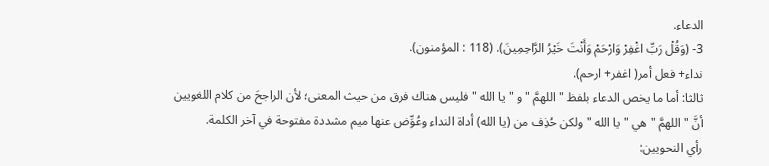الدعاء.
3- (وَقُلْ رَبِّ اغْفِرْ وَارْحَمْ وَأَنْتَ خَيْرُ الرَّاحِمِينَ). (118 : المؤمنون).
نداء+ فعل أمر( اغفر+ ارحم).
ثالثا: أما ما يخص الدعاء بلفظ " اللهمَّ " و " يا الله " فليس هناك فرق من حيث المعنى؛ لأن الراجحَ من كلام اللغويين أنَّ " اللهمَّ " هي " يا الله " ولكن حُذِف من (يا الله) أداة النداء وعُوِّض عنها ميم مشددة مفتوحة في آخر الكلمة.
رأي النحويين: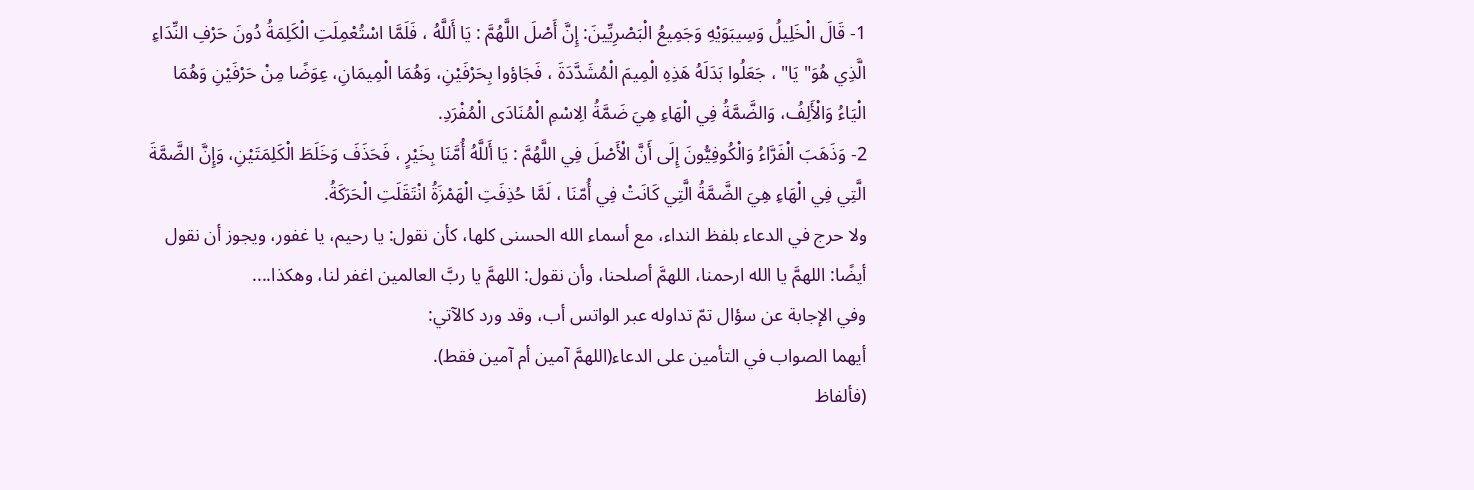1- قَالَ الْخَلِيلُ وَسِيبَوَيْهِ وَجَمِيعُ الْبَصْرِيِّينَ: إِنَّ أَصْلَ اللَّهُمَّ : يَا أَللَّهُ ، فَلَمَّا اسْتُعْمِلَتِ الْكَلِمَةُ دُونَ حَرْفِ النِّدَاءِ الَّذِي هُوَ" يَا" ، جَعَلُوا بَدَلَهُ هَذِهِ الْمِيمَ الْمُشَدَّدَةَ ، فَجَاؤوا بِحَرْفَيْنِ، وَهُمَا الْمِيمَانِ، عِوَضًا مِنْ حَرْفَيْنِ وَهُمَا الْيَاءُ وَالْأَلِفُ، وَالضَّمَّةُ فِي الْهَاءِ هِيَ ضَمَّةُ الِاسْمِ الْمُنَادَى الْمُفْرَدِ.
2- وَذَهَبَ الْفَرَّاءُ وَالْكُوفِيُّونَ إِلَى أَنَّ الْأَصْلَ فِي اللَّهُمَّ : يَا أَللَّهُ أُمَّنَا بِخَيْرٍ ، فَحَذَفَ وَخَلَطَ الْكَلِمَتَيْنِ، وَإِنَّ الضَّمَّةَ الَّتِي فِي الْهَاءِ هِيَ الضَّمَّةُ الَّتِي كَانَتْ فِي أُمّنَا ، لَمَّا حُذِفَتِ الْهَمْزَةُ انْتَقَلَتِ الْحَرَكَةُ.
ولا حرج في الدعاء بلفظ النداء، مع أسماء الله الحسنى كلها، كأن نقول: يا رحيم، يا غفور، ويجوز أن نقول أيضًا: اللهمَّ يا الله ارحمنا، اللهمَّ أصلحنا، وأن نقول: اللهمَّ يا ربَّ العالمين اغفر لنا، وهكذا....
وفي الإجابة عن سؤال تمّ تداوله عبر الواتس أب، وقد ورد كالآتي:
أيهما الصواب في التأمين على الدعاء(اللهمَّ آمين أم آمين فقط).
(فألفاظ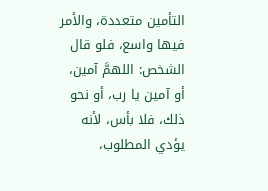التأمين متعددة، والأمر فيها واسع، فلو قال الشخص: اللهمَّ آمين، أو آمين يا رب، أو نحو ذلك، فلا بأس، لأنه يؤدي المطلوب،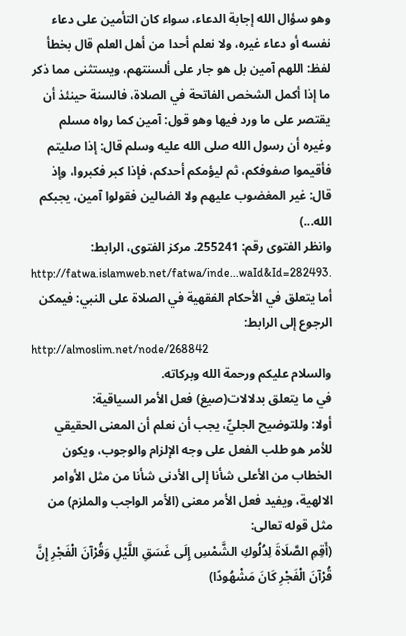وهو سؤال الله إجابة الدعاء، سواء كان التأمين على دعاء نفسه أو دعاء غيره، ولا نعلم أحدا من أهل العلم قال بخطأ لفظ: اللهم آمين بل هو جار على ألسنتهم، ويستثنى مما ذكر ما إذا أكمل الشخص الفاتحة في الصلاة، فالسنة حينئذ أن يقتصر على ما ورد فيها وهو قول: آمين كما رواه مسلم وغيره أن رسول الله صلى الله عليه وسلم قال: إذا صليتم فأقيموا صفوفكم، ثم ليؤمكم أحدكم، فإذا كبر فكبروا، وإذ قال: غير المغضوب عليهم ولا الضالين فقولوا آمين، يجبكم الله...)
وانظر الفتوى رقم: 255241. مركز الفتوى، الرابط:
http://fatwa.islamweb.net/fatwa/inde...waId&Id=282493.
أما يتعلق في الأحكام الفقهية في الصلاة على النبي: فيمكن الرجوع إلى الرابط:
http://almoslim.net/node/268842
والسلام عليكم ورحمة الله وبركاته.
في ما يتعلق بدلالات(صيغ) فعل الأمر السياقية:
أولا: وللتوضيح الجليِّ، يجب أن نعلم أن المعنى الحقيقي للأمر هو طلب الفعل على وجه الإلزام والوجوب، ويكون الخطاب من الأعلى شأنا إلى الأدنى شأنا من مثل الأوامر الالهية، ويفيد فعل الأمر معنى (الأمر الواجب والملزم) من مثل قوله تعالى:
(أَقِمِ الصَّلَاةَ لِدُلُوكِ الشَّمْسِ إِلَى غَسَقِ اللَّيْلِ وَقُرْآنَ الْفَجْرِ إِنَّ قُرْآنَ الْفَجْرِ كَانَ مَشْهُودًا)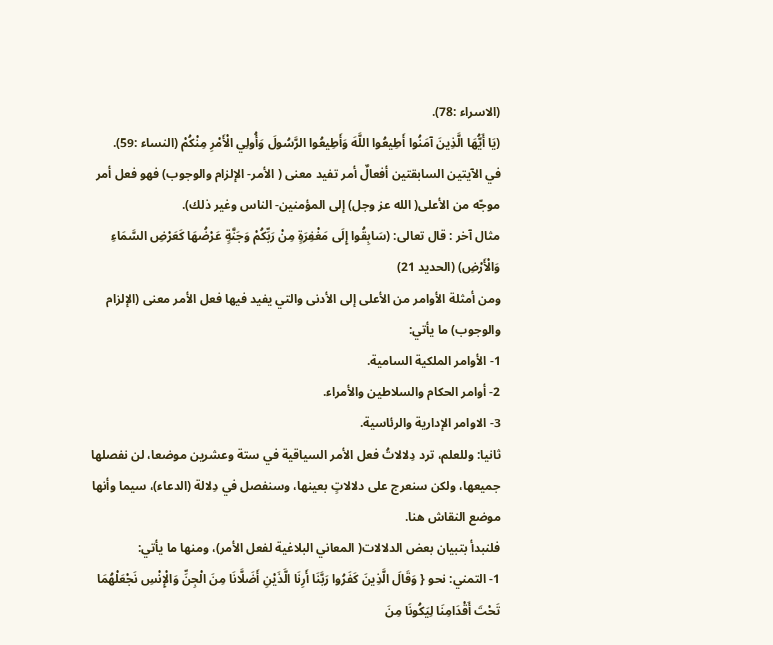(الاسراء :78).
(يَا أَيُّهَا الَّذِينَ آمَنُوا أَطِيعُوا اللَّهَ وَأَطِيعُوا الرَّسُولَ وَأُولِي الْأَمْرِ مِنْكُمْ (النساء :59).
في الآيتين السابقتين أفعالٌ أمر تفيد معنى ( الأمر- الإلزام والوجوب) فهو فعل أمر موجّه من الأعلى( الله عز وجل) إلى المؤمنين- الناس وغير ذلك).
مثال آخر : قال تعالى: (سَابِقُوا إِلَى مَغْفِرَةٍ مِنْ رَبِّكُمْ وَجَنَّةٍ عَرْضُهَا كَعَرْضِ السَّمَاءِ وَالْأَرْضِ) (الحديد 21)
ومن أمثلة الأوامر من الأعلى إلى الأدنى والتي يفيد فيها فعل الأمر معنى (الإلزام والوجوب) ما يأتي:
1- الأوامر الملكية السامية.
2- أوامر الحكام والسلاطين والأمراء.
3- الاوامر الإدارية والرئاسية.
ثانيا: وللعلم، ترد دِلالاتُ فعل الأمر السياقية في ستة وعشرين موضعا، لن نفصلها جميعها، ولكن سنعرج على دلالاتٍ بعينها، وسنفصل في دِلالة (الدعاء)، سيما وأنها موضع النقاش هنا.
فلنبدأ بتبيان بعض الدلالات( المعاني البلاغية لفعل الأمر)، ومنها ما يأتي:
1- التمني: نحو { وَقَالَ الَّذِينَ كَفَرُوا رَبَّنَا أَرِنَا الَّذَيْنِ أَضَلَّانَا مِنَ الْجِنِّ وَالْإِنْسِ نَجْعَلْهُمَا تَحْتَ أَقْدَامِنَا لِيَكُونَا مِنَ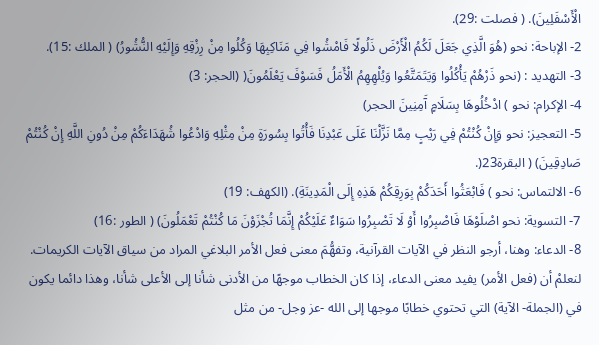الْأَسْفَلِينَ). ( فصلت :29).
2- الإباحة: نحو (هُوَ الَّذِي جَعَلَ لَكُمُ الْأَرْضَ ذَلُولًا فَامْشُوا فِي مَنَاكِبِهَا وَكُلُوا مِنْ رِزْقِهِ وَإِلَيْهِ النُّشُورُ) ( الملك :15).
3- التهديد : (نحو ذَرْهُمْ يَأْكُلُوا وَيَتَمَتَّعُوا وَيُلْهِهِمُ الْأَمَلُ فَسَوْفَ يَعْلَمُونَ( (الحجر: 3)
4- الإكرام: نحو ) ادْخُلُوهَا بِسَلَامٍ آَمِنِينَ الحجر)
5- التعجيز: نحو وَإِنْ كُنْتُمْ فِي رَيْبٍ مِمَّا نَزَّلْنَا عَلَى عَبْدِنَا فَأْتُوا بِسُورَةٍ مِنْ مِثْلِهِ وَادْعُوا شُهَدَاءَكُمْ مِنْ دُونِ اللَّهِ إِنْ كُنْتُمْ صَادِقِينَ) ( البقرة23(.
6- الالتماس: نحو ) فَابْعَثُوا أَحَدَكُمْ بِوَرِقِكُمْ هَذِهِ إِلَى الْمَدِينَةِ). (الكهف: 19)
7- التسوية: نحو اصْلَوْهَا فَاصْبِرُوا أَوْ لَا تَصْبِرُوا سَوَاءٌ عَلَيْكُمْ إِنَّمَا تُجْزَوْنَ مَا كُنْتُمْ تَعْمَلُونَ) ( الطور :16)
8- الدعاء: وهنا، أرجو النظر في الآيات القرآنية، وتفهُّمَ معنى فعل الأمر البلاغي المراد من سياق الآيات الكريمات.
لنعلمْ أن (فعل الأمر) يفيد معنى الدعاء، إذا كان الخطاب موجهًا من الأدنى شأنا إلى الأعلى شأنا، وهذا دائما يكون في (الجملة- الآية) التي تحتوي خطابًا موجها إلى الله -عز وجل- من مثل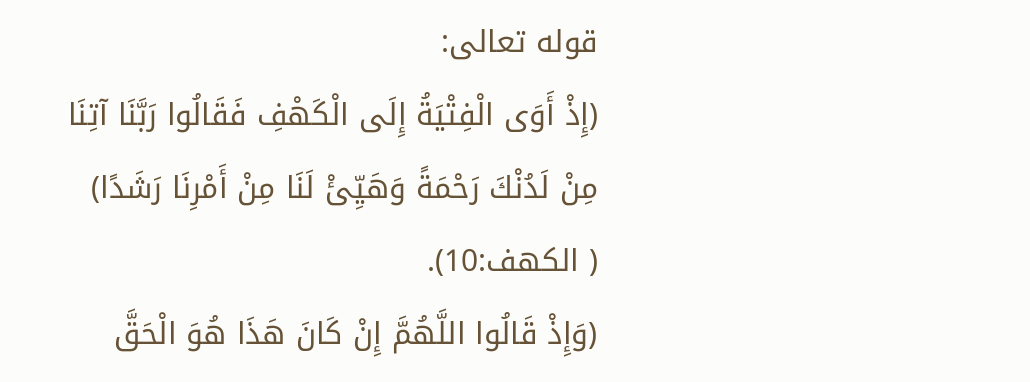قوله تعالى:
(إِذْ أَوَى الْفِتْيَةُ إِلَى الْكَهْفِ فَقَالُوا رَبَّنَا آتِنَا مِنْ لَدُنْكَ رَحْمَةً وَهَيِّئْ لَنَا مِنْ أَمْرِنَا رَشَدًا)
( الكهف:10).
(وَإِذْ قَالُوا اللَّهُمَّ إِنْ كَانَ هَذَا هُوَ الْحَقَّ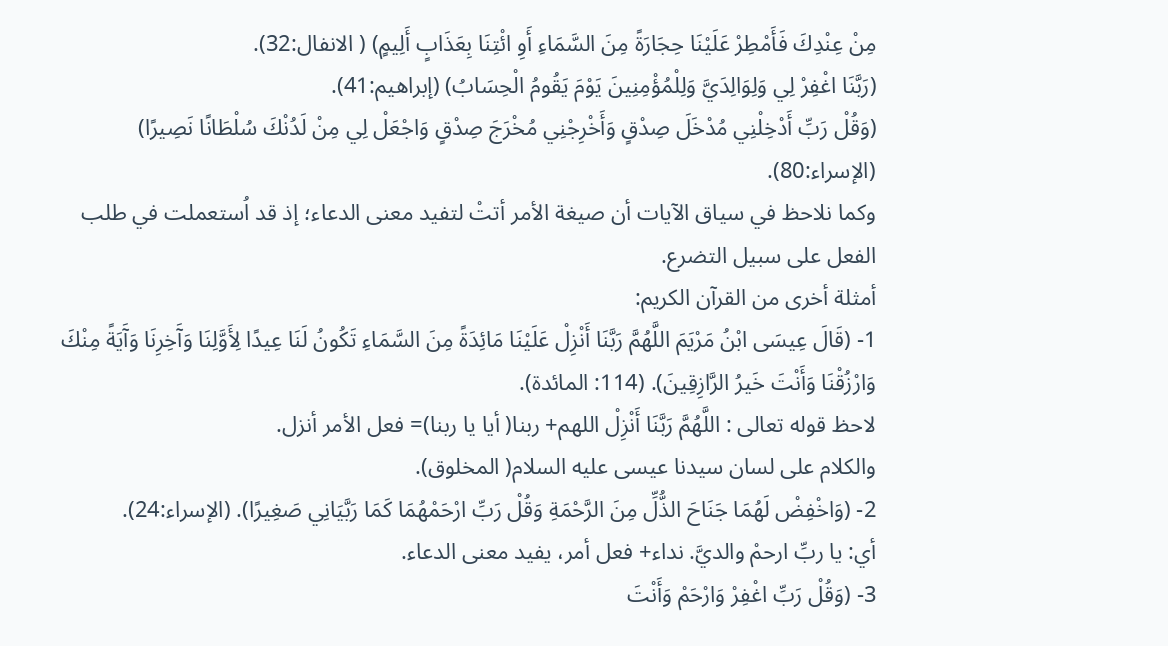مِنْ عِنْدِكَ فَأَمْطِرْ عَلَيْنَا حِجَارَةً مِنَ السَّمَاءِ أَوِ ائْتِنَا بِعَذَابٍ أَلِيمٍ) ( الانفال:32).
(رَبَّنَا اغْفِرْ لِي وَلِوَالِدَيَّ وَلِلْمُؤْمِنِينَ يَوْمَ يَقُومُ الْحِسَابُ) (إبراهيم:41).
(وَقُلْ رَبِّ أَدْخِلْنِي مُدْخَلَ صِدْقٍ وَأَخْرِجْنِي مُخْرَجَ صِدْقٍ وَاجْعَلْ لِي مِنْ لَدُنْكَ سُلْطَانًا نَصِيرًا) (الإسراء:80).
وكما نلاحظ في سياق الآيات أن صيغة الأمر أتتْ لتفيد معنى الدعاء؛ إذ قد اُستعملت في طلب الفعل على سبيل التضرع.
أمثلة أخرى من القرآن الكريم:
1- (قَالَ عِيسَى ابْنُ مَرْيَمَ اللَّهُمَّ رَبَّنَا أَنْزِلْ عَلَيْنَا مَائِدَةً مِنَ السَّمَاءِ تَكُونُ لَنَا عِيدًا لِأَوَّلِنَا وَآَخِرِنَا وَآَيَةً مِنْكَ وَارْزُقْنَا وَأَنْتَ خَيرُ الرَّازِقِينَ). (114: المائدة).
لاحظ قوله تعالى : اللَّهُمَّ رَبَّنَا أَنْزِلْ اللهم+ ربنا( أيا يا ربنا)= فعل الأمر أنزل.
والكلام على لسان سيدنا عيسى عليه السلام( المخلوق).
2- (وَاخْفِضْ لَهُمَا جَنَاحَ الذُّلِّ مِنَ الرَّحْمَةِ وَقُلْ رَبِّ ارْحَمْهُمَا كَمَا رَبَّيَانِي صَغِيرًا). (الإسراء:24).
أي: يا ربِّ ارحمْ والديَّ. نداء+ فعل أمر، يفيد معنى الدعاء.
3- (وَقُلْ رَبِّ اغْفِرْ وَارْحَمْ وَأَنْتَ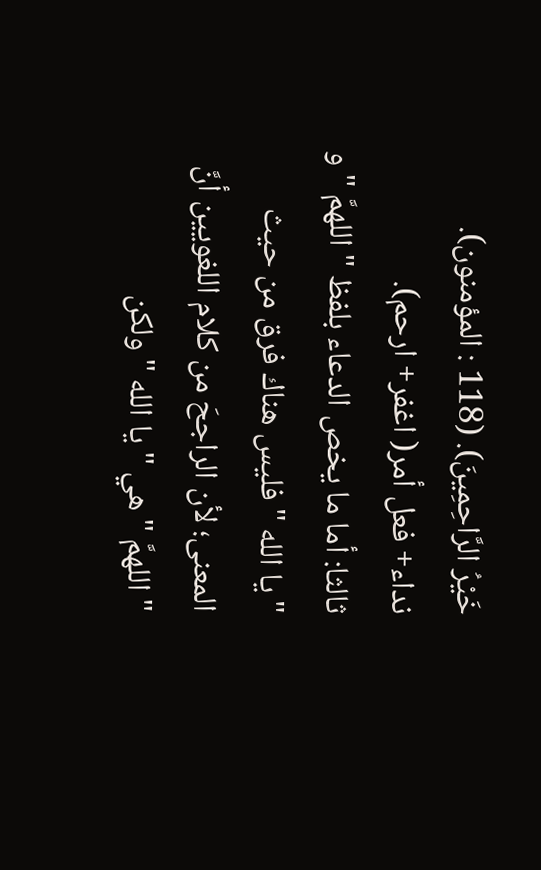خَيْرُ الرَّاحِمِينَ). (118 : المؤمنون).
نداء+ فعل أمر( اغفر+ ارحم).
ثالثا: أما ما يخص الدعاء بلفظ " اللهمَّ " و " يا الله " فليس هناك فرق من حيث المعنى؛ لأن الراجحَ من كلام اللغويين أنَّ " اللهمَّ " هي " يا الله " ولكن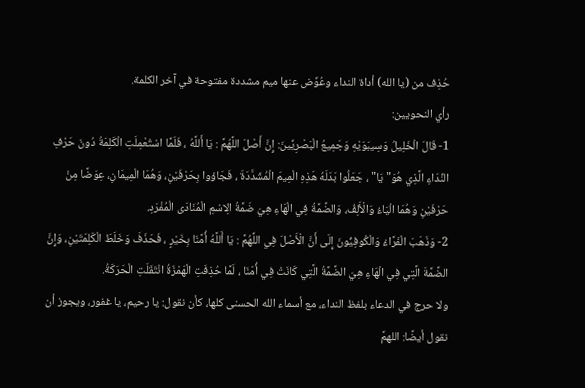حُذِف من (يا الله) أداة النداء وعُوِّض عنها ميم مشددة مفتوحة في آخر الكلمة.
رأي النحويين:
1- قَالَ الْخَلِيلُ وَسِيبَوَيْهِ وَجَمِيعُ الْبَصْرِيِّينَ: إِنَّ أَصْلَ اللَّهُمَّ : يَا أَللَّهُ ، فَلَمَّا اسْتُعْمِلَتِ الْكَلِمَةُ دُونَ حَرْفِ النِّدَاءِ الَّذِي هُوَ" يَا" ، جَعَلُوا بَدَلَهُ هَذِهِ الْمِيمَ الْمُشَدَّدَةَ ، فَجَاؤوا بِحَرْفَيْنِ، وَهُمَا الْمِيمَانِ، عِوَضًا مِنْ حَرْفَيْنِ وَهُمَا الْيَاءُ وَالْأَلِفُ، وَالضَّمَّةُ فِي الْهَاءِ هِيَ ضَمَّةُ الِاسْمِ الْمُنَادَى الْمُفْرَدِ.
2- وَذَهَبَ الْفَرَّاءُ وَالْكُوفِيُّونَ إِلَى أَنَّ الْأَصْلَ فِي اللَّهُمَّ : يَا أَللَّهُ أُمَّنَا بِخَيْرٍ ، فَحَذَفَ وَخَلَطَ الْكَلِمَتَيْنِ، وَإِنَّ الضَّمَّةَ الَّتِي فِي الْهَاءِ هِيَ الضَّمَّةُ الَّتِي كَانَتْ فِي أُمّنَا ، لَمَّا حُذِفَتِ الْهَمْزَةُ انْتَقَلَتِ الْحَرَكَةُ.
ولا حرج في الدعاء بلفظ النداء، مع أسماء الله الحسنى كلها، كأن نقول: يا رحيم، يا غفور، ويجوز أن نقول أيضًا: اللهمَّ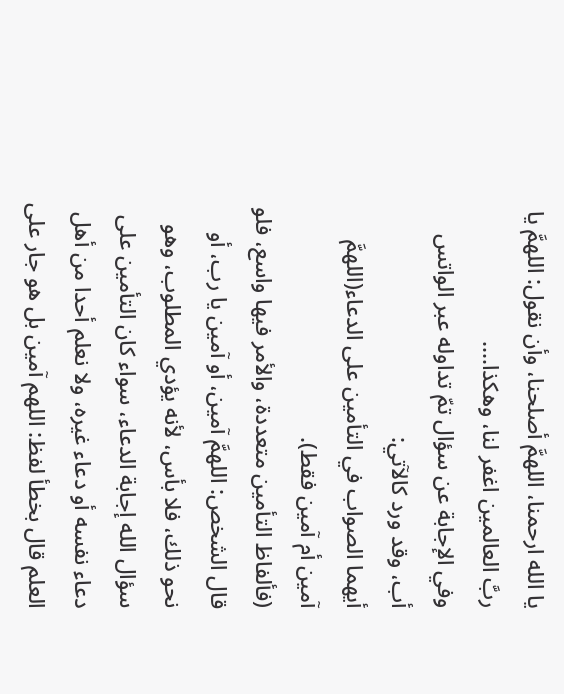يا الله ارحمنا، اللهمَّ أصلحنا، وأن نقول: اللهمَّ يا ربَّ العالمين اغفر لنا، وهكذا....
وفي الإجابة عن سؤال تمّ تداوله عبر الواتس أب، وقد ورد كالآتي:
أيهما الصواب في التأمين على الدعاء(اللهمَّ آمين أم آمين فقط).
(فألفاظ التأمين متعددة، والأمر فيها واسع، فلو قال الشخص: اللهمَّ آمين، أو آمين يا رب، أو نحو ذلك، فلا بأس، لأنه يؤدي المطلوب، وهو سؤال الله إجابة الدعاء، سواء كان التأمين على دعاء نفسه أو دعاء غيره، ولا نعلم أحدا من أهل العلم قال بخطأ لفظ: اللهم آمين بل هو جار على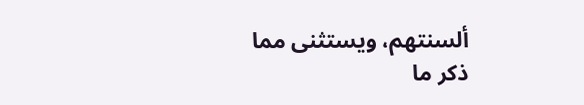ألسنتهم، ويستثنى مما ذكر ما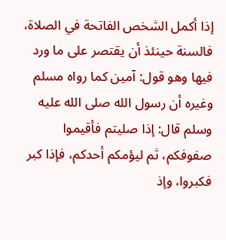إذا أكمل الشخص الفاتحة في الصلاة، فالسنة حينئذ أن يقتصر على ما ورد فيها وهو قول: آمين كما رواه مسلم وغيره أن رسول الله صلى الله عليه وسلم قال: إذا صليتم فأقيموا صفوفكم، ثم ليؤمكم أحدكم، فإذا كبر فكبروا، وإذ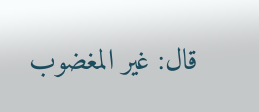قال: غير المغضوب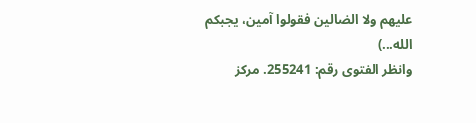عليهم ولا الضالين فقولوا آمين، يجبكم الله...)
وانظر الفتوى رقم: 255241. مركز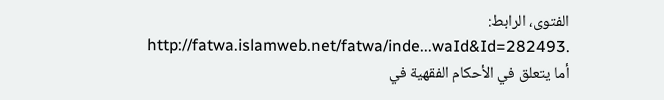الفتوى، الرابط:
http://fatwa.islamweb.net/fatwa/inde...waId&Id=282493.
أما يتعلق في الأحكام الفقهية في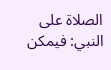الصلاة على النبي: فيمكن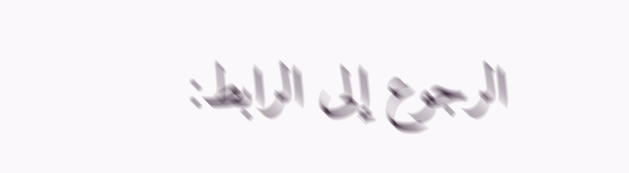الرجوع إلى الرابط: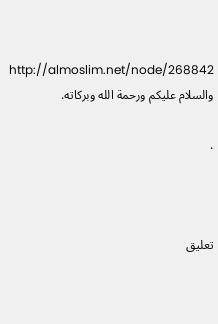http://almoslim.net/node/268842
والسلام عليكم ورحمة الله وبركاته.

.



تعليق